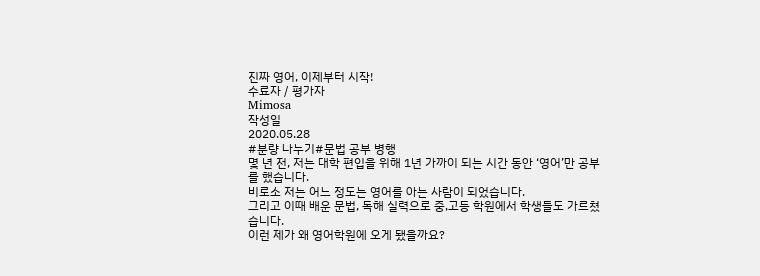진짜 영어, 이제부터 시작!
수료자 / 평가자
Mimosa
작성일
2020.05.28
#분량 나누기#문법 공부 병행
몇 년 전, 저는 대학 편입을 위해 1년 가까이 되는 시간 동안 ‘영어’만 공부를 했습니다.
비로소 저는 어느 정도는 영어를 아는 사람이 되었습니다.
그리고 이때 배운 문법, 독해 실력으로 중,고등 학원에서 학생들도 가르쳤습니다.
이런 제가 왜 영어학원에 오게 됐을까요?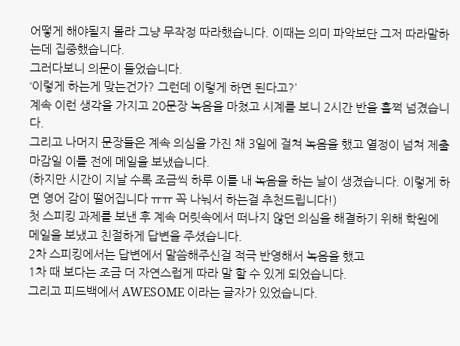어떻게 해야될지 몰라 그냥 무작정 따라했습니다. 이때는 의미 파악보단 그저 따라말하는데 집중했습니다.
그러다보니 의문이 들었습니다.
‘이렇게 하는게 맞는건가? 그런데 이렇게 하면 된다고?’
계속 이런 생각을 가지고 20문장 녹음을 마쳤고 시계를 보니 2시간 반을 훌쩍 넘겼습니다.
그리고 나머지 문장들은 계속 의심을 가진 채 3일에 걸쳐 녹음을 했고 열정이 넘쳐 제출 마감일 이틀 전에 메일을 보냈습니다.
(하지만 시간이 지날 수록 조금씩 하루 이틀 내 녹음을 하는 날이 생겼습니다. 이렇게 하면 영어 감이 떨어집니다 ㅠㅠ 꼭 나눠서 하는걸 추천드립니다!)
첫 스피킹 과제를 보낸 후 계속 머릿속에서 떠나지 않던 의심을 해결하기 위해 학원에 메일을 보냈고 친절하게 답변을 주셨습니다.
2차 스피킹에서는 답변에서 말씀해주신걸 적극 반영해서 녹음을 했고
1차 때 보다는 조금 더 자연스럽게 따라 말 할 수 있게 되었습니다.
그리고 피드백에서 AWESOME 이라는 글자가 있었습니다.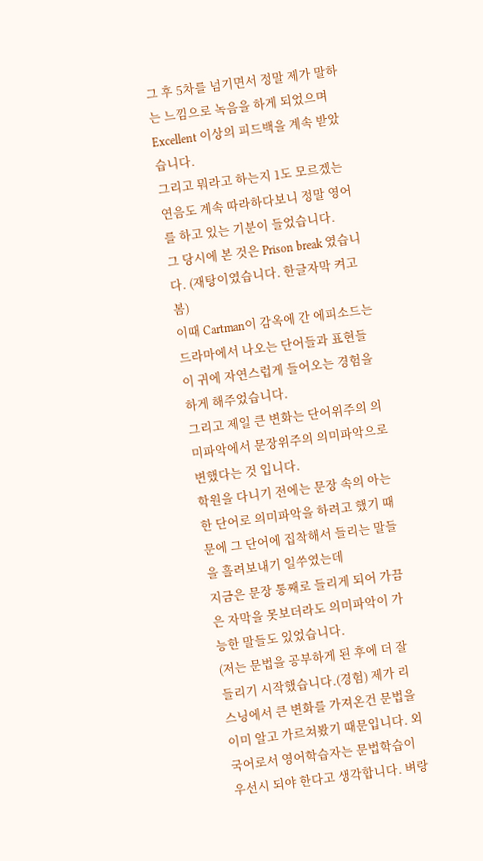그 후 5차를 넘기면서 정말 제가 말하는 느낌으로 녹음을 하게 되었으며
Excellent 이상의 피드백을 계속 받았습니다.
그리고 뭐라고 하는지 1도 모르겠는 연음도 계속 따라하다보니 정말 영어를 하고 있는 기분이 들었습니다.
그 당시에 본 것은 Prison break 였습니다. (재탕이였습니다. 한글자막 켜고봄)
이때 Cartman이 감옥에 간 에피소드는 드라마에서 나오는 단어들과 표현들이 귀에 자연스럽게 들어오는 경험을 하게 해주었습니다.
그리고 제일 큰 변화는 단어위주의 의미파악에서 문장위주의 의미파악으로 변했다는 것 입니다.
학원을 다니기 전에는 문장 속의 아는 한 단어로 의미파악을 하려고 했기 때문에 그 단어에 집착해서 들리는 말들을 흘려보내기 일쑤였는데
지금은 문장 통째로 들리게 되어 가끔은 자막을 못보더라도 의미파악이 가능한 말들도 있었습니다.
(저는 문법을 공부하게 된 후에 더 잘들리기 시작했습니다.(경험) 제가 리스닝에서 큰 변화를 가져온건 문법을 이미 알고 가르쳐봤기 때문입니다. 외국어로서 영어학습자는 문법학습이 우선시 되야 한다고 생각합니다. 벼랑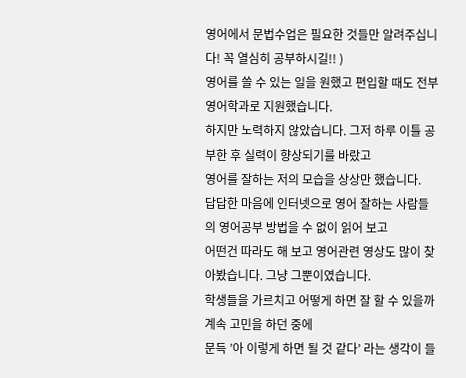영어에서 문법수업은 필요한 것들만 알려주십니다! 꼭 열심히 공부하시길!! )
영어를 쓸 수 있는 일을 원했고 편입할 때도 전부 영어학과로 지원했습니다.
하지만 노력하지 않았습니다. 그저 하루 이틀 공부한 후 실력이 향상되기를 바랐고
영어를 잘하는 저의 모습을 상상만 했습니다.
답답한 마음에 인터넷으로 영어 잘하는 사람들의 영어공부 방법을 수 없이 읽어 보고
어떤건 따라도 해 보고 영어관련 영상도 많이 찾아봤습니다. 그냥 그뿐이였습니다.
학생들을 가르치고 어떻게 하면 잘 할 수 있을까 계속 고민을 하던 중에
문득 ’아 이렇게 하면 될 것 같다’ 라는 생각이 들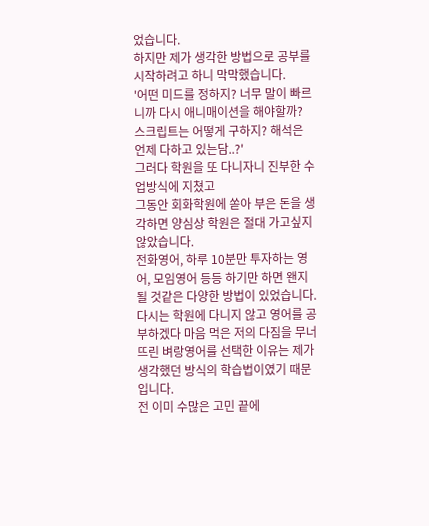었습니다.
하지만 제가 생각한 방법으로 공부를 시작하려고 하니 막막했습니다.
'어떤 미드를 정하지? 너무 말이 빠르니까 다시 애니매이션을 해야할까?
스크립트는 어떻게 구하지? 해석은 언제 다하고 있는담..?'
그러다 학원을 또 다니자니 진부한 수업방식에 지쳤고
그동안 회화학원에 쏟아 부은 돈을 생각하면 양심상 학원은 절대 가고싶지 않았습니다.
전화영어, 하루 10분만 투자하는 영어, 모임영어 등등 하기만 하면 왠지 될 것같은 다양한 방법이 있었습니다.
다시는 학원에 다니지 않고 영어를 공부하겠다 마음 먹은 저의 다짐을 무너뜨린 벼랑영어를 선택한 이유는 제가 생각했던 방식의 학습법이였기 때문입니다.
전 이미 수많은 고민 끝에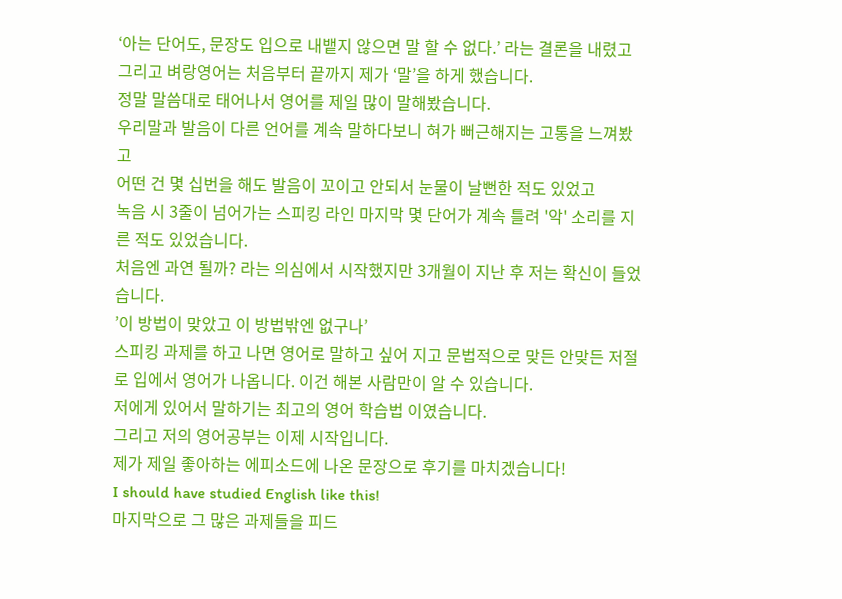‘아는 단어도, 문장도 입으로 내뱉지 않으면 말 할 수 없다.’ 라는 결론을 내렸고
그리고 벼랑영어는 처음부터 끝까지 제가 ‘말’을 하게 했습니다.
정말 말씀대로 태어나서 영어를 제일 많이 말해봤습니다.
우리말과 발음이 다른 언어를 계속 말하다보니 혀가 뻐근해지는 고통을 느껴봤고
어떤 건 몇 십번을 해도 발음이 꼬이고 안되서 눈물이 날뻔한 적도 있었고
녹음 시 3줄이 넘어가는 스피킹 라인 마지막 몇 단어가 계속 틀려 '악' 소리를 지른 적도 있었습니다.
처음엔 과연 될까? 라는 의심에서 시작했지만 3개월이 지난 후 저는 확신이 들었습니다.
’이 방법이 맞았고 이 방법밖엔 없구나’
스피킹 과제를 하고 나면 영어로 말하고 싶어 지고 문법적으로 맞든 안맞든 저절로 입에서 영어가 나옵니다. 이건 해본 사람만이 알 수 있습니다.
저에게 있어서 말하기는 최고의 영어 학습법 이였습니다.
그리고 저의 영어공부는 이제 시작입니다.
제가 제일 좋아하는 에피소드에 나온 문장으로 후기를 마치겠습니다!
I should have studied English like this!
마지막으로 그 많은 과제들을 피드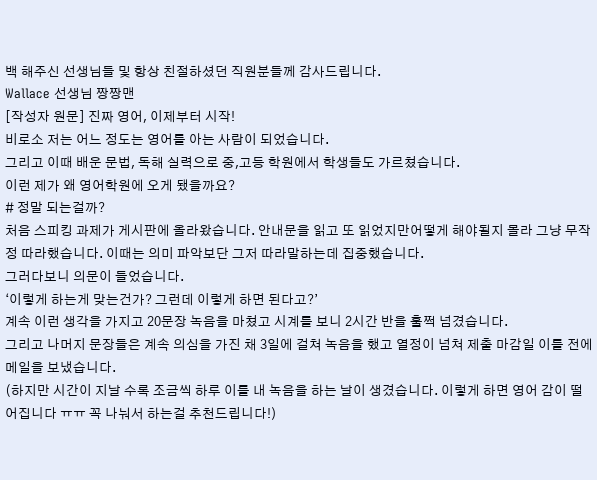백 해주신 선생님들 및 항상 친절하셨던 직원분들께 감사드립니다.
Wallace 선생님 짱짱맨
[작성자 원문] 진짜 영어, 이제부터 시작!
비로소 저는 어느 정도는 영어를 아는 사람이 되었습니다.
그리고 이때 배운 문법, 독해 실력으로 중,고등 학원에서 학생들도 가르쳤습니다.
이런 제가 왜 영어학원에 오게 됐을까요?
# 정말 되는걸까?
처음 스피킹 과제가 게시판에 올라왔습니다. 안내문을 읽고 또 읽었지만어떻게 해야될지 몰라 그냥 무작정 따라했습니다. 이때는 의미 파악보단 그저 따라말하는데 집중했습니다.
그러다보니 의문이 들었습니다.
‘이렇게 하는게 맞는건가? 그런데 이렇게 하면 된다고?’
계속 이런 생각을 가지고 20문장 녹음을 마쳤고 시계를 보니 2시간 반을 훌쩍 넘겼습니다.
그리고 나머지 문장들은 계속 의심을 가진 채 3일에 걸쳐 녹음을 했고 열정이 넘쳐 제출 마감일 이틀 전에 메일을 보냈습니다.
(하지만 시간이 지날 수록 조금씩 하루 이틀 내 녹음을 하는 날이 생겼습니다. 이렇게 하면 영어 감이 떨어집니다 ㅠㅠ 꼭 나눠서 하는걸 추천드립니다!)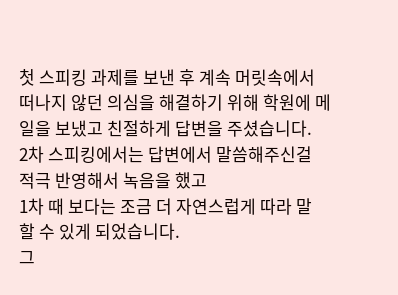첫 스피킹 과제를 보낸 후 계속 머릿속에서 떠나지 않던 의심을 해결하기 위해 학원에 메일을 보냈고 친절하게 답변을 주셨습니다.
2차 스피킹에서는 답변에서 말씀해주신걸 적극 반영해서 녹음을 했고
1차 때 보다는 조금 더 자연스럽게 따라 말 할 수 있게 되었습니다.
그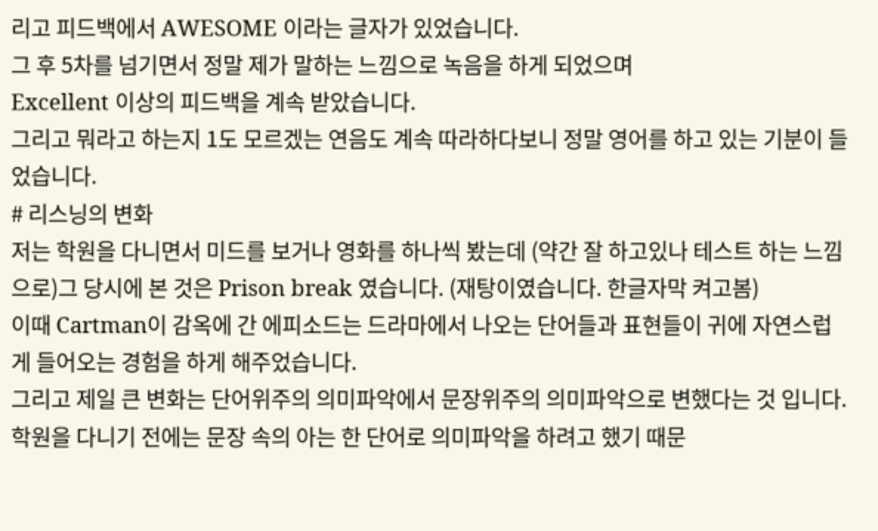리고 피드백에서 AWESOME 이라는 글자가 있었습니다.
그 후 5차를 넘기면서 정말 제가 말하는 느낌으로 녹음을 하게 되었으며
Excellent 이상의 피드백을 계속 받았습니다.
그리고 뭐라고 하는지 1도 모르겠는 연음도 계속 따라하다보니 정말 영어를 하고 있는 기분이 들었습니다.
# 리스닝의 변화
저는 학원을 다니면서 미드를 보거나 영화를 하나씩 봤는데 (약간 잘 하고있나 테스트 하는 느낌으로)그 당시에 본 것은 Prison break 였습니다. (재탕이였습니다. 한글자막 켜고봄)
이때 Cartman이 감옥에 간 에피소드는 드라마에서 나오는 단어들과 표현들이 귀에 자연스럽게 들어오는 경험을 하게 해주었습니다.
그리고 제일 큰 변화는 단어위주의 의미파악에서 문장위주의 의미파악으로 변했다는 것 입니다.
학원을 다니기 전에는 문장 속의 아는 한 단어로 의미파악을 하려고 했기 때문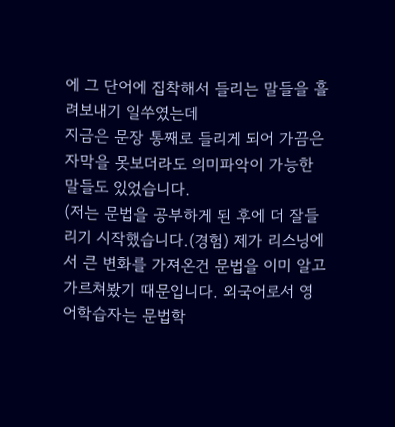에 그 단어에 집착해서 들리는 말들을 흘려보내기 일쑤였는데
지금은 문장 통째로 들리게 되어 가끔은 자막을 못보더라도 의미파악이 가능한 말들도 있었습니다.
(저는 문법을 공부하게 된 후에 더 잘들리기 시작했습니다.(경험) 제가 리스닝에서 큰 변화를 가져온건 문법을 이미 알고 가르쳐봤기 때문입니다. 외국어로서 영어학습자는 문법학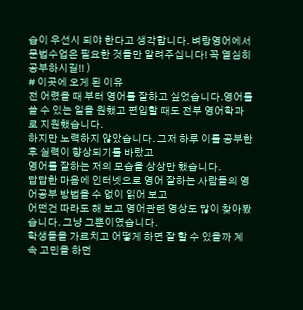습이 우선시 되야 한다고 생각합니다. 벼랑영어에서 문법수업은 필요한 것들만 알려주십니다! 꼭 열심히 공부하시길!! )
# 이곳에 오게 된 이유
전 어렸을 때 부터 영어를 잘하고 싶었습니다.영어를 쓸 수 있는 일을 원했고 편입할 때도 전부 영어학과로 지원했습니다.
하지만 노력하지 않았습니다. 그저 하루 이틀 공부한 후 실력이 향상되기를 바랐고
영어를 잘하는 저의 모습을 상상만 했습니다.
답답한 마음에 인터넷으로 영어 잘하는 사람들의 영어공부 방법을 수 없이 읽어 보고
어떤건 따라도 해 보고 영어관련 영상도 많이 찾아봤습니다. 그냥 그뿐이였습니다.
학생들을 가르치고 어떻게 하면 잘 할 수 있을까 계속 고민을 하던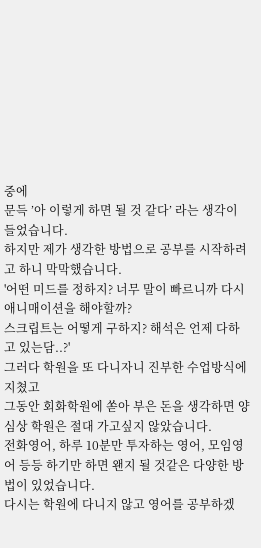중에
문득 ’아 이렇게 하면 될 것 같다’ 라는 생각이 들었습니다.
하지만 제가 생각한 방법으로 공부를 시작하려고 하니 막막했습니다.
'어떤 미드를 정하지? 너무 말이 빠르니까 다시 애니매이션을 해야할까?
스크립트는 어떻게 구하지? 해석은 언제 다하고 있는담..?'
그러다 학원을 또 다니자니 진부한 수업방식에 지쳤고
그동안 회화학원에 쏟아 부은 돈을 생각하면 양심상 학원은 절대 가고싶지 않았습니다.
전화영어, 하루 10분만 투자하는 영어, 모임영어 등등 하기만 하면 왠지 될 것같은 다양한 방법이 있었습니다.
다시는 학원에 다니지 않고 영어를 공부하겠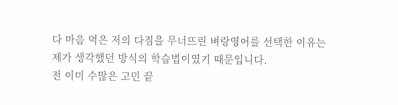다 마음 먹은 저의 다짐을 무너뜨린 벼랑영어를 선택한 이유는 제가 생각했던 방식의 학습법이였기 때문입니다.
전 이미 수많은 고민 끝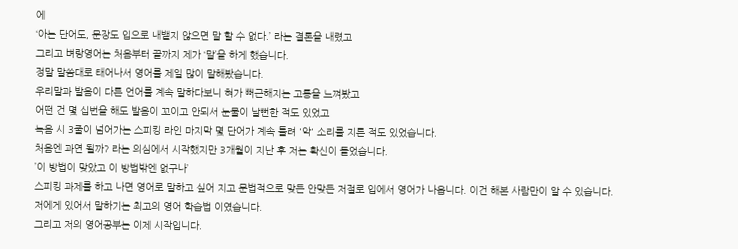에
‘아는 단어도, 문장도 입으로 내뱉지 않으면 말 할 수 없다.’ 라는 결론을 내렸고
그리고 벼랑영어는 처음부터 끝까지 제가 ‘말’을 하게 했습니다.
정말 말씀대로 태어나서 영어를 제일 많이 말해봤습니다.
우리말과 발음이 다른 언어를 계속 말하다보니 혀가 뻐근해지는 고통을 느껴봤고
어떤 건 몇 십번을 해도 발음이 꼬이고 안되서 눈물이 날뻔한 적도 있었고
녹음 시 3줄이 넘어가는 스피킹 라인 마지막 몇 단어가 계속 틀려 '악' 소리를 지른 적도 있었습니다.
처음엔 과연 될까? 라는 의심에서 시작했지만 3개월이 지난 후 저는 확신이 들었습니다.
’이 방법이 맞았고 이 방법밖엔 없구나’
스피킹 과제를 하고 나면 영어로 말하고 싶어 지고 문법적으로 맞든 안맞든 저절로 입에서 영어가 나옵니다. 이건 해본 사람만이 알 수 있습니다.
저에게 있어서 말하기는 최고의 영어 학습법 이였습니다.
그리고 저의 영어공부는 이제 시작입니다.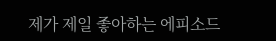제가 제일 좋아하는 에피소드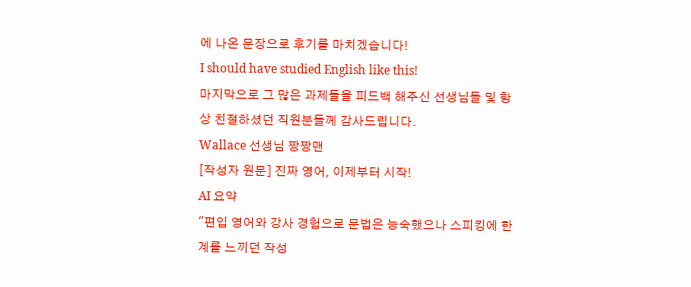에 나온 문장으로 후기를 마치겠습니다!
I should have studied English like this!
마지막으로 그 많은 과제들을 피드백 해주신 선생님들 및 항상 친절하셨던 직원분들께 감사드립니다.
Wallace 선생님 짱짱맨
[작성자 원문] 진짜 영어, 이제부터 시작!
AI 요약
"편입 영어와 강사 경험으로 문법은 능숙했으나 스피킹에 한계를 느끼던 작성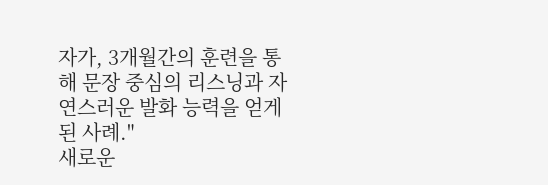자가, 3개월간의 훈련을 통해 문장 중심의 리스닝과 자연스러운 발화 능력을 얻게 된 사례."
새로운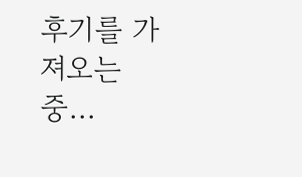후기를 가져오는 중...